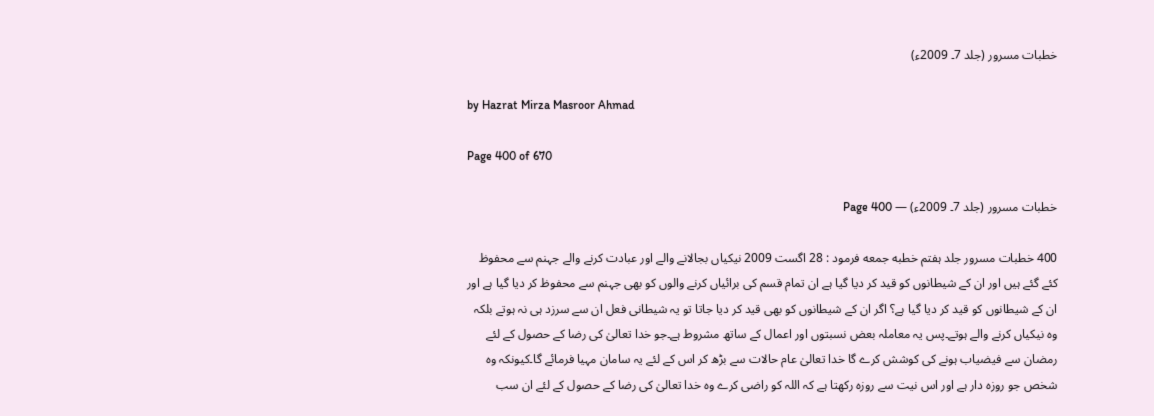خطبات مسرور (جلد 7۔ 2009ء)

by Hazrat Mirza Masroor Ahmad

Page 400 of 670

خطبات مسرور (جلد 7۔ 2009ء) — Page 400

400 خطبات مسرور جلد ہفتم خطبه جمعه فرمود : 28 اگست 2009 نیکیاں بجالانے والے اور عبادت کرنے والے جہنم سے محفوظ کئے گئے ہیں اور ان کے شیطانوں کو قید کر دیا گیا ہے ان تمام قسم کی برائیاں کرنے والوں کو بھی جہنم سے محفوظ کر دیا گیا ہے اور ان کے شیطانوں کو قید کر دیا گیا ہے؟ اگر ان کے شیطانوں کو بھی قید کر دیا جاتا تو یہ شیطانی فعل ان سے سرزد ہی نہ ہوتے بلکہ وہ نیکیاں کرنے والے ہوتے۔پس یہ معاملہ بعض نسبتوں اور اعمال کے ساتھ مشروط ہے۔جو خدا تعالیٰ کی رضا کے حصول کے لئے رمضان سے فیضیاب ہونے کی کوشش کرے گا خدا تعالیٰ عام حالات سے بڑھ کر اس کے لئے یہ سامان مہیا فرمائے گا۔کیونکہ وہ شخص جو روزہ دار ہے اور اس نیت سے روزہ رکھتا ہے کہ اللہ کو راضی کرے وہ خدا تعالیٰ کی رضا کے حصول کے لئے ان سب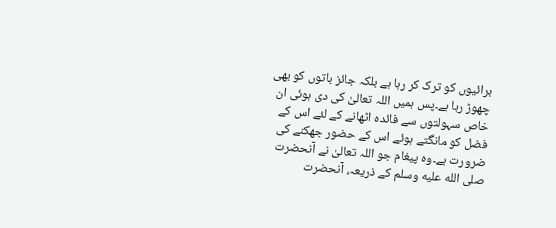برائیوں کو ترک کر رہا ہے بلکہ جائز باتوں کو بھی چھوڑ رہا ہے۔پس ہمیں اللہ تعالیٰ کی دی ہوئی ان خاص سہولتوں سے فائدہ اٹھانے کے لئے اس کے فضل کو مانگتے ہوئے اس کے حضور جھکنے کی ضرورت ہے۔وہ پیغام جو اللہ تعالیٰ نے آنحضرت صلى الله عليه وسلم کے ذریعہ، آنحضرت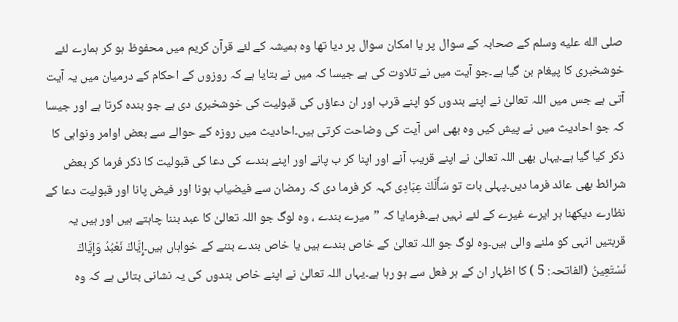صلى الله عليه وسلم کے صحابہ کے سوال پر یا امکان سوال پر دیا تھا وہ ہمیشہ کے لئے قرآن کریم میں محفوظ ہو کر ہمارے لئے خوشخبری کا پیغام بن گیا ہے۔جو آیت میں نے تلاوت کی ہے جیسا کہ میں نے بتایا ہے کہ روزوں کے احکام کے درمیان میں یہ آیت آتی ہے جس میں اللہ تعالیٰ نے اپنے بندوں کو اپنے قرب اور ان دعاؤں کی قبولیت کی خوشخبری دی ہے جو بندہ کرتا ہے اور جیسا کہ جو احادیث میں نے پیش کیں وہ بھی اس آیت کی وضاحت کرتی ہیں۔احادیث میں روزہ کے حوالے سے بعض اوامر ونواہی کا ذکر کیا گیا ہے۔یہاں بھی اللہ تعالیٰ نے اپنے قریب آنے اور اپنا کر ب پانے اور اپنے بندے کی دعا کی قبولیت کا ذکر فرما کر بعض شرائط بھی عائد فرما دیں۔پہلی بات تو سَأَلَكَ عِبَادِی کہہ کر فرما دی کہ رمضان سے فیضیاب ہونا اور فیض پانا اور قبولیت دعا کے نظارے دیکھنا ہر ایرے غیرے کے لئے نہیں ہے۔فرمایا کہ ”میرے بندے ، وہ لوگ جو اللہ تعالیٰ کا عبد بننا چاہتے ہیں اور ہیں یہ قربتیں انہی کو ملنے والی ہیں۔وہ لوگ جو اللہ تعالیٰ کے خاص بندے ہیں یا خاص بندے بننے کے خواہاں ہیں۔إِيَّاكَ نَعْبُدُ وَإِيَّاكَ نَسْتَعِينُ (الفاتحہ: 5 ) کا اظہار ان کے ہر فعل سے ہو رہا ہے۔یہاں اللہ تعالیٰ نے اپنے خاص بندوں کی یہ نشانی بتائی ہے کہ وہ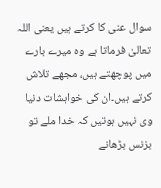سوال عنی کا کرتے ہیں یعنی اللہ تعالیٰ فرماتا ہے وہ میرے بارے میں پوچھتے ہیں، مجھے تلاش کرتے ہیں۔ان کی خواہشات دنیا وی نہیں ہوتیں کہ خدا ملے تو بزنس بڑھانے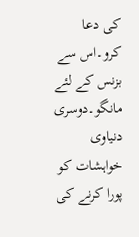کی دعا کرو۔اس سے بزنس کے لئے مانگو۔دوسری دنیاوی خواہشات کو پورا کرنے کی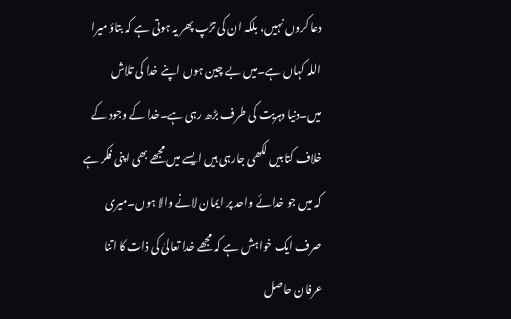دعا کروں نہیں، بلکہ ان کی تڑپ پھر یہ ہوتی ہے کہ بتاؤ میرا اللہ کہاں ہے۔میں بے چین ہوں اپنے خدا کی تلاش میں۔دنیا دہریت کی طرف بڑھ رہی ہے۔خدا کے وجود کے خلاف کتابیں لکھی جارہی ہیں ایسے میں مجھے بھی اپنی فکر ہے کہ میں جو خدائے واحد پر ایمان لانے والا ہوں۔میری صرف ایک خواہش ہے کہ مجھے خدا تعالیٰ کی ذات کا اتنا عرفان حاصل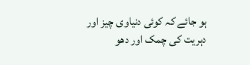ہو جائے کہ کوئی دنیاوی چیز اور دہریت کی چمک اور دھو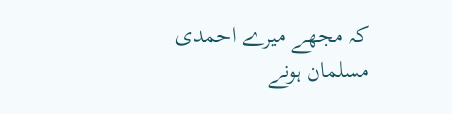کہ مجھے میرے احمدی مسلمان ہونے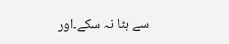سے ہٹا نہ سکے۔اور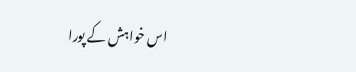اس خواہش کے پورا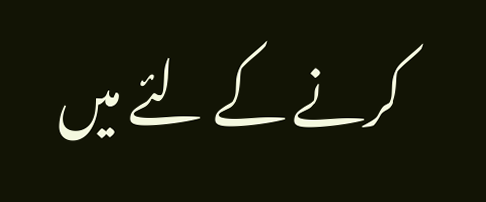کرنے کے لئے میں